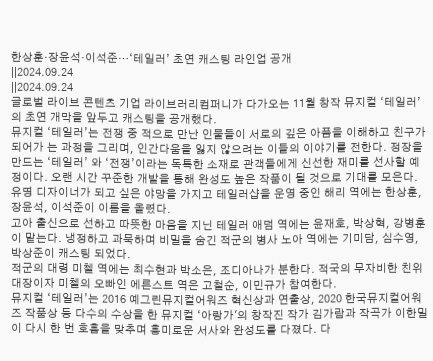한상훈·장윤석·이석준…‘테일러’ 초연 캐스팅 라인업 공개
||2024.09.24
||2024.09.24
글로벌 라이브 콘텐츠 기업 라이브러리컴퍼니가 다가오는 11월 창작 뮤지컬 ‘테일러’의 초연 개막을 앞두고 캐스팅을 공개했다.
뮤지컬 ‘테일러’는 전쟁 중 적으로 만난 인물들이 서로의 깊은 아픔을 이해하고 친구가 되어가 는 과정을 그리며, 인간다움을 잃지 않으려는 이들의 이야기를 전한다. 정장을 만드는 ‘테일러’ 와 ‘전쟁’이라는 독특한 소재로 관객들에게 신선한 재미를 선사할 예정이다. 오랜 시간 꾸준한 개발을 통해 완성도 높은 작품이 될 것으로 기대를 모은다.
유명 디자이너가 되고 싶은 야망을 가지고 테일러샵을 운영 중인 해리 역에는 한상훈, 장윤석, 이석준이 이름을 올렸다.
고아 출신으로 선하고 따뜻한 마음을 지닌 테일러 애덤 역에는 윤재호, 박상혁, 강병훈이 맡는다. 냉정하고 과묵하며 비밀을 숨긴 적군의 병사 노아 역에는 기미담, 심수영, 박상준이 캐스팅 되었다.
적군의 대령 미첼 역에는 최수현과 박소은, 조디아나가 분한다. 적국의 무자비한 친위대장이자 미첼의 오빠인 에른스트 역은 고철순, 이민규가 참여한다.
뮤지컬 ‘테일러’는 2016 예그린뮤지컬어워즈 혁신상과 연출상, 2020 한국뮤지컬어워즈 작품상 등 다수의 수상을 한 뮤지컬 ‘아랑가'의 창작진 작가 김가람과 작곡가 이한밀이 다시 한 번 호흡을 맞추며 흥미로운 서사와 완성도를 다졌다. 다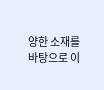양한 소재를 바탕으로 이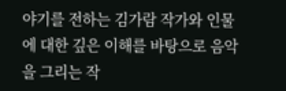야기를 전하는 김가람 작가와 인물에 대한 깊은 이해를 바탕으로 음악을 그리는 작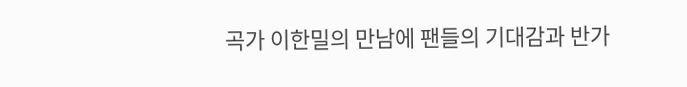곡가 이한밀의 만남에 팬들의 기대감과 반가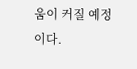움이 커질 예정이다.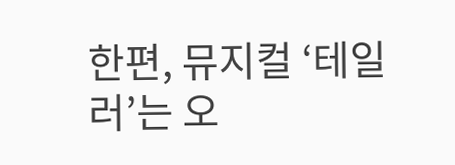한편, 뮤지컬 ‘테일러’는 오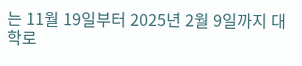는 11월 19일부터 2025년 2월 9일까지 대학로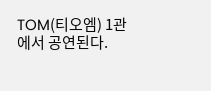TOM(티오엠) 1관에서 공연된다.